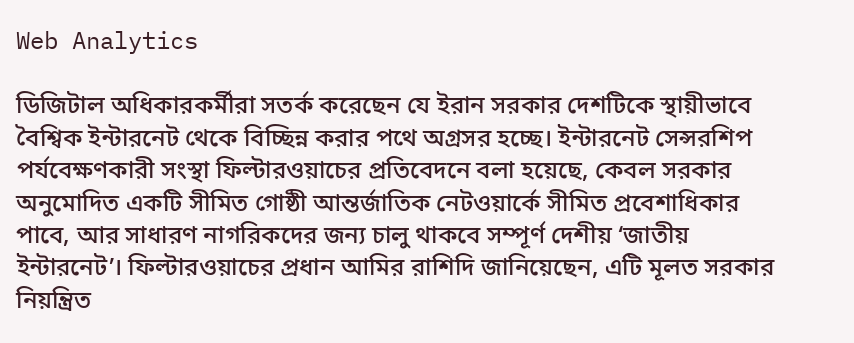Web Analytics

ডিজিটাল অধিকারকর্মীরা সতর্ক করেছেন যে ইরান সরকার দেশটিকে স্থায়ীভাবে বৈশ্বিক ইন্টারনেট থেকে বিচ্ছিন্ন করার পথে অগ্রসর হচ্ছে। ইন্টারনেট সেন্সরশিপ পর্যবেক্ষণকারী সংস্থা ফিল্টারওয়াচের প্রতিবেদনে বলা হয়েছে, কেবল সরকার অনুমোদিত একটি সীমিত গোষ্ঠী আন্তর্জাতিক নেটওয়ার্কে সীমিত প্রবেশাধিকার পাবে, আর সাধারণ নাগরিকদের জন্য চালু থাকবে সম্পূর্ণ দেশীয় ‘জাতীয় ইন্টারনেট’। ফিল্টারওয়াচের প্রধান আমির রাশিদি জানিয়েছেন, এটি মূলত সরকার নিয়ন্ত্রিত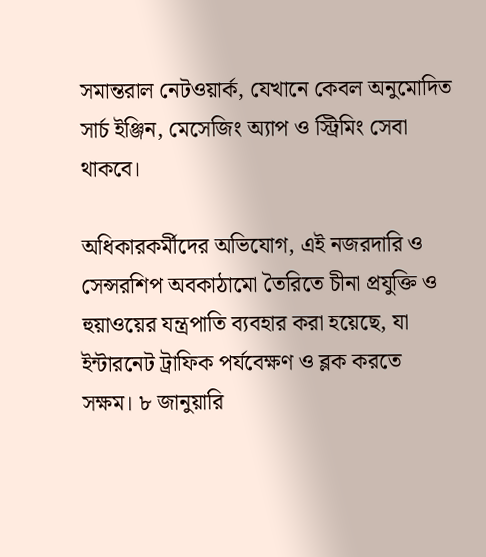সমান্তরাল নেটওয়ার্ক, যেখানে কেবল অনুমোদিত সার্চ ইঞ্জিন, মেসেজিং অ্যাপ ও স্ট্রিমিং সেবা থাকবে।

অধিকারকর্মীদের অভিযোগ, এই নজরদারি ও সেন্সরশিপ অবকাঠামো তৈরিতে চীনা প্রযুক্তি ও হুয়াওয়ের যন্ত্রপাতি ব্যবহার করা হয়েছে, যা ইন্টারনেট ট্রাফিক পর্যবেক্ষণ ও ব্লক করতে সক্ষম। ৮ জানুয়ারি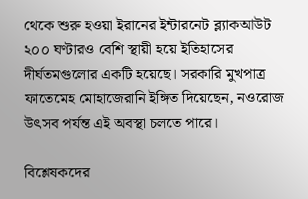থেকে শুরু হওয়া ইরানের ইন্টারনেট ব্ল্যাকআউট ২০০ ঘণ্টারও বেশি স্থায়ী হয়ে ইতিহাসের দীর্ঘতমগুলোর একটি হয়েছে। সরকারি মুখপাত্র ফাতেমেহ মোহাজেরানি ইঙ্গিত দিয়েছেন, নওরোজ উৎসব পর্যন্ত এই অবস্থা চলতে পারে।

বিশ্লেষকদের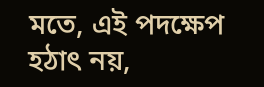মতে, এই পদক্ষেপ হঠাৎ নয়,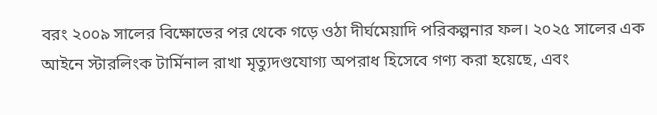বরং ২০০৯ সালের বিক্ষোভের পর থেকে গড়ে ওঠা দীর্ঘমেয়াদি পরিকল্পনার ফল। ২০২৫ সালের এক আইনে স্টারলিংক টার্মিনাল রাখা মৃত্যুদণ্ডযোগ্য অপরাধ হিসেবে গণ্য করা হয়েছে, এবং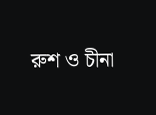রুশ ও চীনা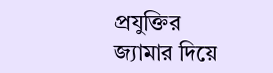প্রযুক্তির জ্যামার দিয়ে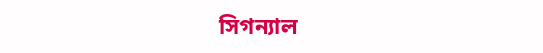সিগন্যাল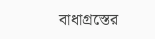বাধাগ্রস্তের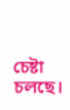চেষ্টা চলছে।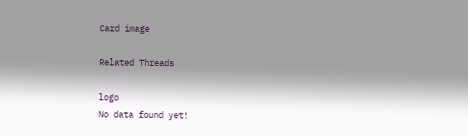Card image

Related Threads

logo
No data found yet!